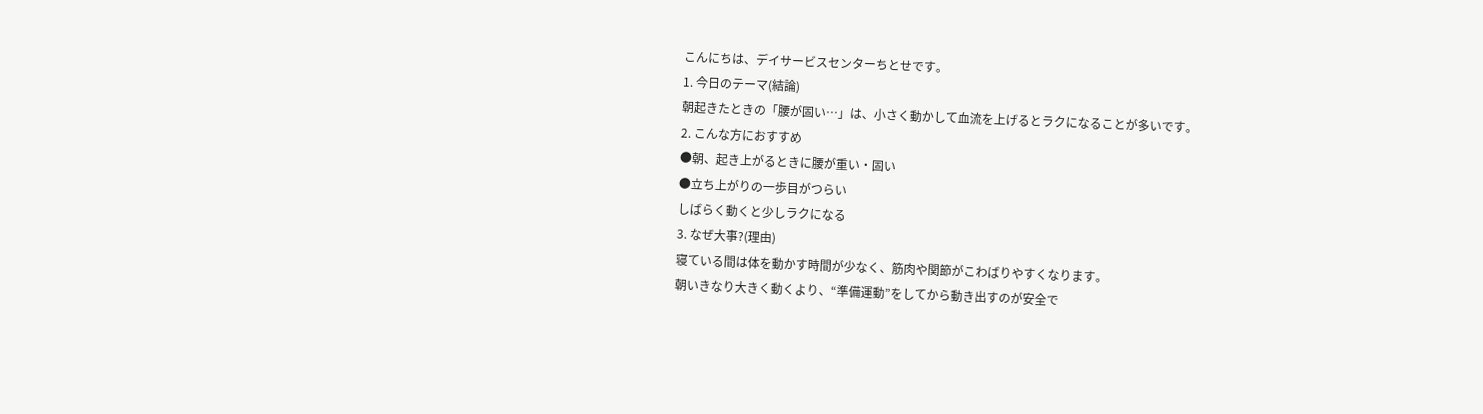こんにちは、デイサービスセンターちとせです。
1. 今日のテーマ(結論)
朝起きたときの「腰が固い…」は、小さく動かして血流を上げるとラクになることが多いです。
2. こんな方におすすめ
●朝、起き上がるときに腰が重い・固い
●立ち上がりの一歩目がつらい
しばらく動くと少しラクになる
3. なぜ大事?(理由)
寝ている間は体を動かす時間が少なく、筋肉や関節がこわばりやすくなります。
朝いきなり大きく動くより、“準備運動”をしてから動き出すのが安全で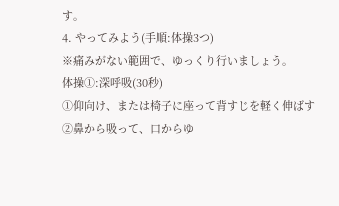す。
4. やってみよう(手順:体操3つ)
※痛みがない範囲で、ゆっくり行いましょう。
体操①:深呼吸(30秒)
①仰向け、または椅子に座って背すじを軽く伸ばす
②鼻から吸って、口からゆ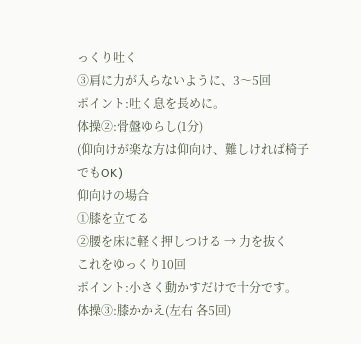っくり吐く
③肩に力が入らないように、3〜5回
ポイント:吐く息を長めに。
体操②:骨盤ゆらし(1分)
(仰向けが楽な方は仰向け、難しければ椅子でもOK)
仰向けの場合
①膝を立てる
②腰を床に軽く押しつける → 力を抜く
これをゆっくり10回
ポイント:小さく動かすだけで十分です。
体操③:膝かかえ(左右 各5回)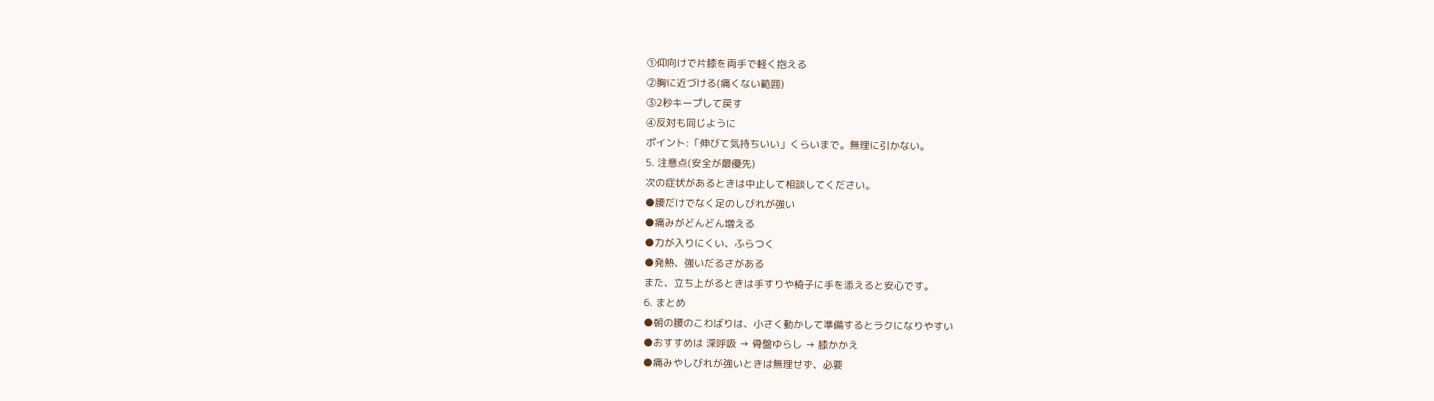①仰向けで片膝を両手で軽く抱える
②胸に近づける(痛くない範囲)
③2秒キープして戻す
④反対も同じように
ポイント:「伸びて気持ちいい」くらいまで。無理に引かない。
5. 注意点(安全が最優先)
次の症状があるときは中止して相談してください。
●腰だけでなく足のしびれが強い
●痛みがどんどん増える
●力が入りにくい、ふらつく
●発熱、強いだるさがある
また、立ち上がるときは手すりや椅子に手を添えると安心です。
6. まとめ
●朝の腰のこわばりは、小さく動かして準備するとラクになりやすい
●おすすめは 深呼吸 → 骨盤ゆらし → 膝かかえ
●痛みやしびれが強いときは無理せず、必要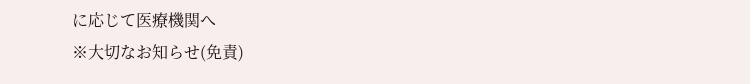に応じて医療機関へ
※大切なお知らせ(免責)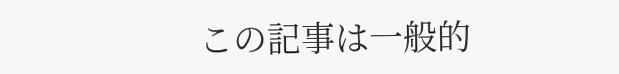この記事は一般的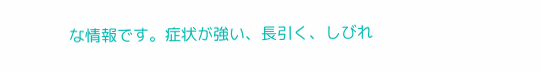な情報です。症状が強い、長引く、しびれ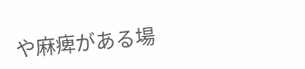や麻痺がある場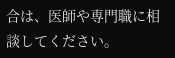合は、医師や専門職に相談してください。